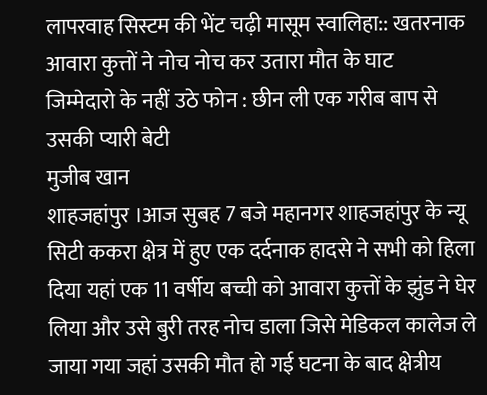लापरवाह सिस्टम की भेंट चढ़ी मासूम स्वालिहा:: खतरनाक आवारा कुत्तों ने नोच नोच कर उतारा मौत के घाट
जिम्मेदारो के नहीं उठे फोन : छीन ली एक गरीब बाप से उसकी प्यारी बेटी
मुजीब खान
शाहजहांपुर ।आज सुबह 7 बजे महानगर शाहजहांपुर के न्यू सिटी ककरा क्षेत्र में हुए एक दर्दनाक हादसे ने सभी को हिला दिया यहां एक 11 वर्षीय बच्ची को आवारा कुत्तों के झुंड ने घेर लिया और उसे बुरी तरह नोच डाला जिसे मेडिकल कालेज ले जाया गया जहां उसकी मौत हो गई घटना के बाद क्षेत्रीय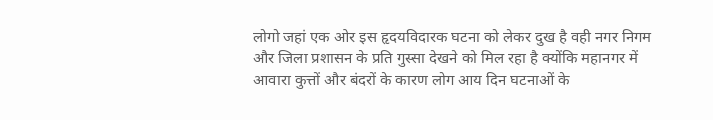लोगो जहां एक ओर इस हृदयविदारक घटना को लेकर दुख है वही नगर निगम और जिला प्रशासन के प्रति गुस्सा देखने को मिल रहा है क्योंकि महानगर में आवारा कुत्तों और बंदरों के कारण लोग आय दिन घटनाओं के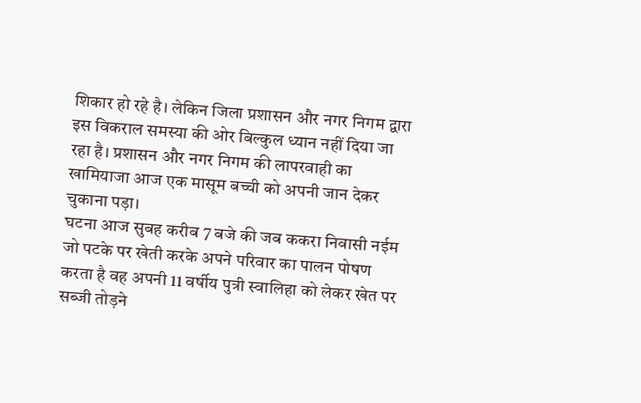शिकार हो रहे है। लेकिन जिला प्रशासन और नगर निगम द्वारा इस विकराल समस्या की ओर बिल्कुल ध्यान नहीं दिया जा रहा है। प्रशासन और नगर निगम की लापरवाही का खामियाजा आज एक मासूम बच्ची को अपनी जान देकर चुकाना पड़ा।
घटना आज सुबह करीब 7 बजे की जब ककरा निवासी नईम जो पटके पर खेती करके अपने परिवार का पालन पोषण करता है वह अपनी 11 वर्षीय पुत्री स्वालिहा को लेकर खेत पर सब्जी तोड़ने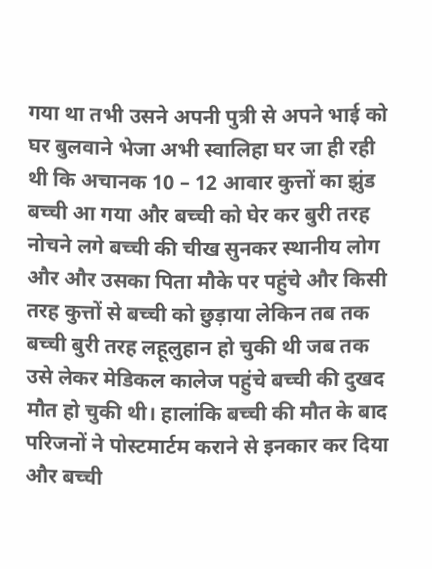गया था तभी उसने अपनी पुत्री से अपने भाई को घर बुलवाने भेजा अभी स्वालिहा घर जा ही रही थी कि अचानक 10 – 12 आवार कुत्तों का झुंड बच्ची आ गया और बच्ची को घेर कर बुरी तरह नोचने लगे बच्ची की चीख सुनकर स्थानीय लोग और और उसका पिता मौके पर पहुंचे और किसी तरह कुत्तों से बच्ची को छुड़ाया लेकिन तब तक बच्ची बुरी तरह लहूलुहान हो चुकी थी जब तक उसे लेकर मेडिकल कालेज पहुंचे बच्ची की दुखद मौत हो चुकी थी। हालांकि बच्ची की मौत के बाद परिजनों ने पोस्टमार्टम कराने से इनकार कर दिया और बच्ची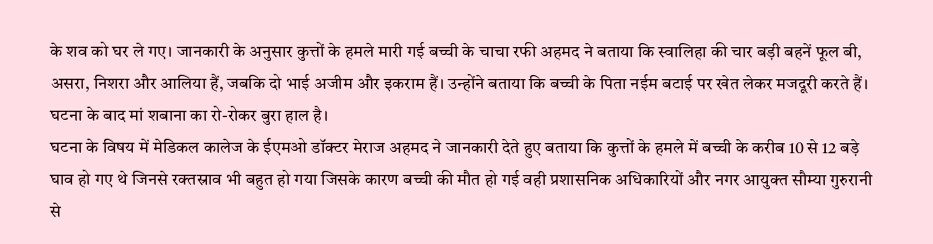के शव को घर ले गए। जानकारी के अनुसार कुत्तों के हमले मारी गई बच्ची के चाचा रफी अहमद ने बताया कि स्वालिहा की चार बड़ी बहनें फूल बी, असरा, निशरा और आलिया हैं, जबकि दो भाई अजीम और इकराम हैं। उन्होंने बताया कि बच्ची के पिता नईम बटाई पर खेत लेकर मजदूरी करते हैं। घटना के बाद मां शबाना का रो-रोकर बुरा हाल है।
घटना के विषय में मेडिकल कालेज के ईएमओ डॉक्टर मेराज अहमद ने जानकारी देते हुए बताया कि कुत्तों के हमले में बच्ची के करीब 10 से 12 बड़े घाव हो गए थे जिनसे रक्तस्राव भी बहुत हो गया जिसके कारण बच्ची की मौत हो गई वही प्रशासनिक अधिकारियों और नगर आयुक्त सौम्या गुरुरानी से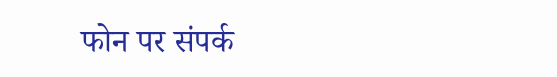फोन पर संपर्क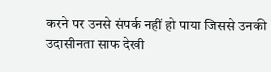करने पर उनसे संपर्क नहीं हो पाया जिससे उनकी उदासीनता साफ देखी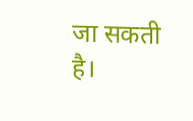जा सकती है।